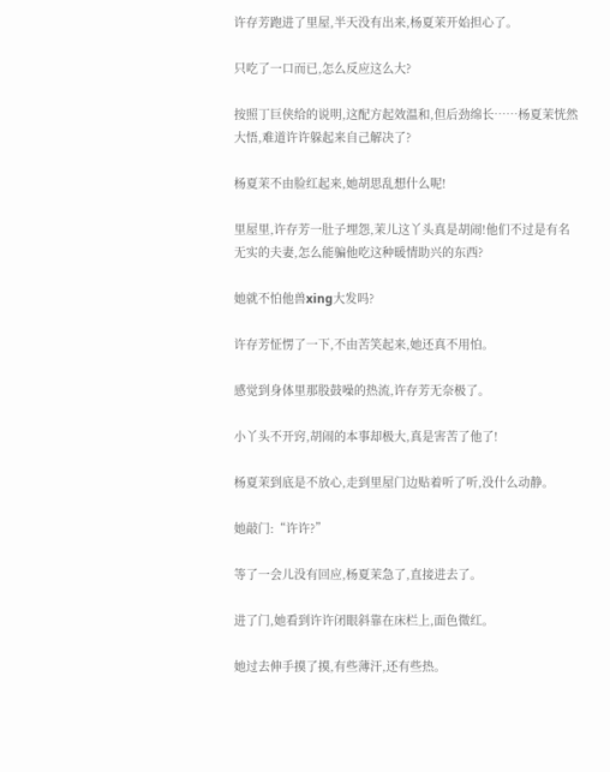许存芳跑进了里屋,半天没有出来,杨夏茉开始担心了。

只吃了一口而已,怎么反应这么大?

按照丁巨侠给的说明,这配方起效温和,但后劲绵长……杨夏茉恍然大悟,难道许许躲起来自己解决了?

杨夏茉不由脸红起来,她胡思乱想什么呢!

里屋里,许存芳一肚子埋怨,茉儿这丫头真是胡闹!他们不过是有名无实的夫妻,怎么能骗他吃这种暖情助兴的东西?

她就不怕他兽xing大发吗?

许存芳怔愣了一下,不由苦笑起来,她还真不用怕。

感觉到身体里那股鼓噪的热流,许存芳无奈极了。

小丫头不开窍,胡闹的本事却极大,真是害苦了他了!

杨夏茉到底是不放心,走到里屋门边贴着听了听,没什么动静。

她敲门:“许许?”

等了一会儿没有回应,杨夏茉急了,直接进去了。

进了门,她看到许许闭眼斜靠在床栏上,面色微红。

她过去伸手摸了摸,有些薄汗,还有些热。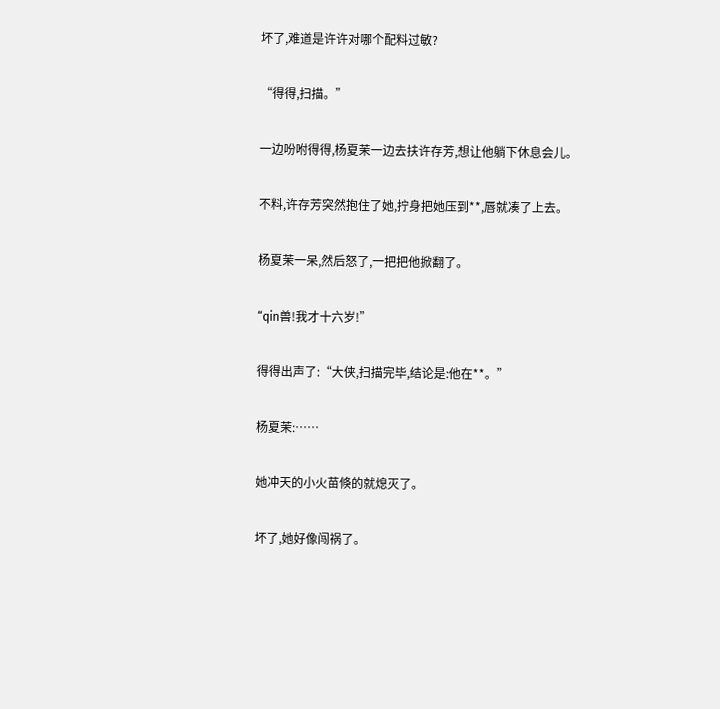坏了,难道是许许对哪个配料过敏?

“得得,扫描。”

一边吩咐得得,杨夏茉一边去扶许存芳,想让他躺下休息会儿。

不料,许存芳突然抱住了她,拧身把她压到**,唇就凑了上去。

杨夏茉一呆,然后怒了,一把把他掀翻了。

“qin兽!我才十六岁!”

得得出声了:“大侠,扫描完毕,结论是:他在**。”

杨夏茉:……

她冲天的小火苗倏的就熄灭了。

坏了,她好像闯祸了。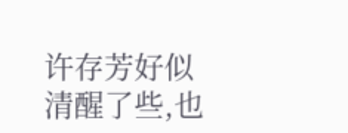许存芳好似清醒了些,也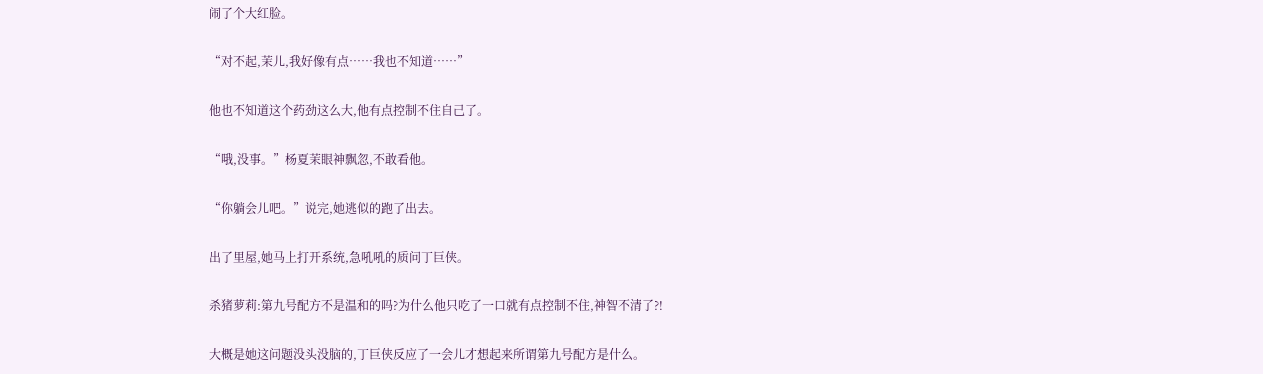闹了个大红脸。

“对不起,茉儿,我好像有点……我也不知道……”

他也不知道这个药劲这么大,他有点控制不住自己了。

“哦,没事。”杨夏茉眼神飘忽,不敢看他。

“你躺会儿吧。”说完,她逃似的跑了出去。

出了里屋,她马上打开系统,急吼吼的质问丁巨侠。

杀猪萝莉:第九号配方不是温和的吗?为什么他只吃了一口就有点控制不住,神智不清了?!

大概是她这问题没头没脑的,丁巨侠反应了一会儿才想起来所谓第九号配方是什么。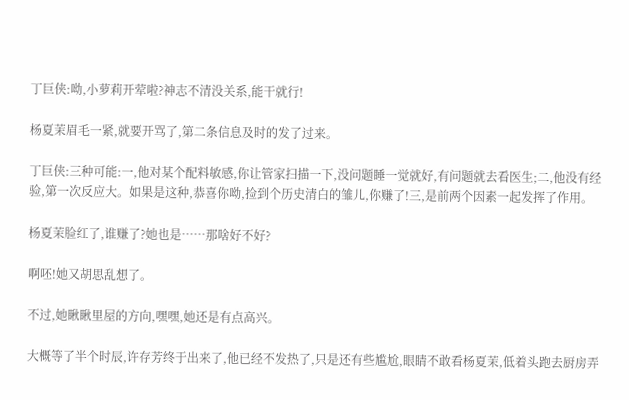丁巨侠:呦,小萝莉开荤啦?神志不清没关系,能干就行!

杨夏茉眉毛一紧,就要开骂了,第二条信息及时的发了过来。

丁巨侠:三种可能:一,他对某个配料敏感,你让管家扫描一下,没问题睡一觉就好,有问题就去看医生;二,他没有经验,第一次反应大。如果是这种,恭喜你呦,捡到个历史清白的雏儿,你赚了!三,是前两个因素一起发挥了作用。

杨夏茉脸红了,谁赚了?她也是……那啥好不好?

啊呸!她又胡思乱想了。

不过,她瞅瞅里屋的方向,嘿嘿,她还是有点高兴。

大概等了半个时辰,许存芳终于出来了,他已经不发热了,只是还有些尴尬,眼睛不敢看杨夏茉,低着头跑去厨房弄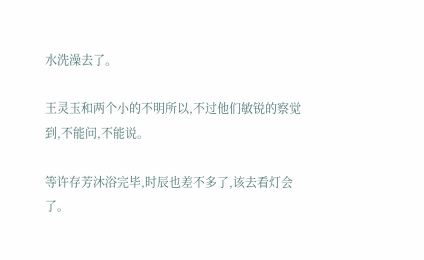水洗澡去了。

王灵玉和两个小的不明所以,不过他们敏锐的察觉到,不能问,不能说。

等许存芳沐浴完毕,时辰也差不多了,该去看灯会了。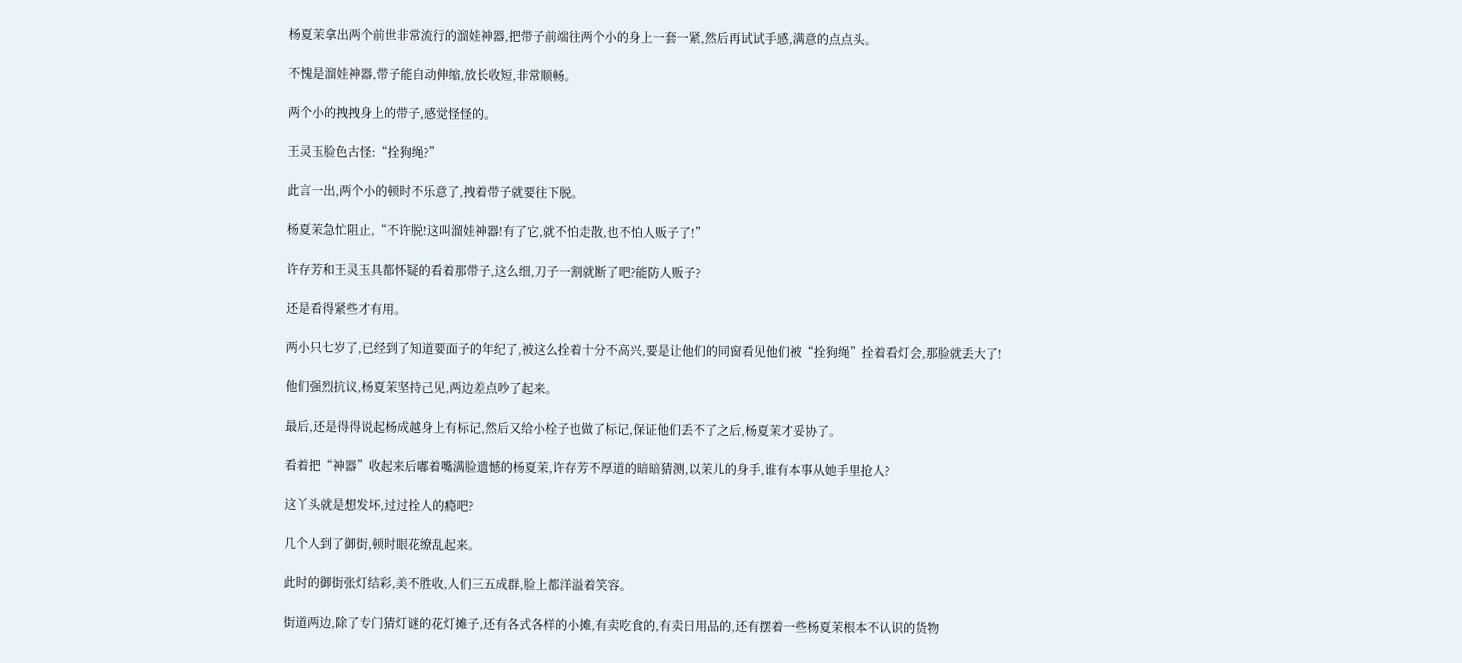杨夏茉拿出两个前世非常流行的溜娃神器,把带子前端往两个小的身上一套一紧,然后再试试手感,满意的点点头。

不愧是溜娃神器,带子能自动伸缩,放长收短,非常顺畅。

两个小的拽拽身上的带子,感觉怪怪的。

王灵玉脸色古怪:“拴狗绳?”

此言一出,两个小的顿时不乐意了,拽着带子就要往下脱。

杨夏茉急忙阻止,“不许脱!这叫溜娃神器!有了它,就不怕走散,也不怕人贩子了!”

许存芳和王灵玉具都怀疑的看着那带子,这么细,刀子一割就断了吧?能防人贩子?

还是看得紧些才有用。

两小只七岁了,已经到了知道要面子的年纪了,被这么拴着十分不高兴,要是让他们的同窗看见他们被“拴狗绳”拴着看灯会,那脸就丢大了!

他们强烈抗议,杨夏茉坚持己见,两边差点吵了起来。

最后,还是得得说起杨成越身上有标记,然后又给小栓子也做了标记,保证他们丢不了之后,杨夏茉才妥协了。

看着把“神器”收起来后嘟着嘴满脸遗憾的杨夏茉,许存芳不厚道的暗暗猜测,以茉儿的身手,谁有本事从她手里抢人?

这丫头就是想发坏,过过拴人的瘾吧?

几个人到了御街,顿时眼花缭乱起来。

此时的御街张灯结彩,美不胜收,人们三五成群,脸上都洋溢着笑容。

街道两边,除了专门猜灯谜的花灯摊子,还有各式各样的小摊,有卖吃食的,有卖日用品的,还有摆着一些杨夏茉根本不认识的货物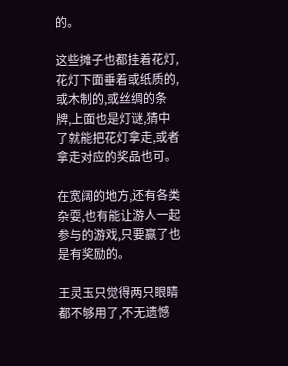的。

这些摊子也都挂着花灯,花灯下面垂着或纸质的,或木制的,或丝绸的条牌,上面也是灯谜,猜中了就能把花灯拿走,或者拿走对应的奖品也可。

在宽阔的地方,还有各类杂耍,也有能让游人一起参与的游戏,只要赢了也是有奖励的。

王灵玉只觉得两只眼睛都不够用了,不无遗憾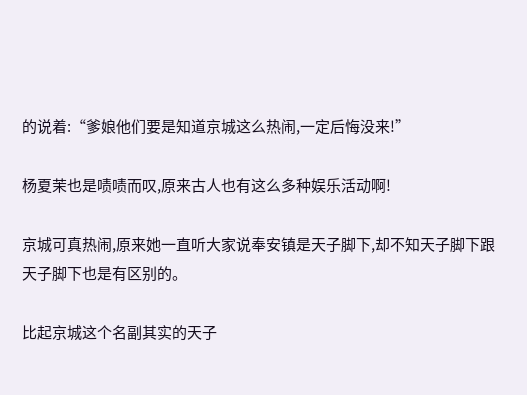的说着:“爹娘他们要是知道京城这么热闹,一定后悔没来!”

杨夏茉也是啧啧而叹,原来古人也有这么多种娱乐活动啊!

京城可真热闹,原来她一直听大家说奉安镇是天子脚下,却不知天子脚下跟天子脚下也是有区别的。

比起京城这个名副其实的天子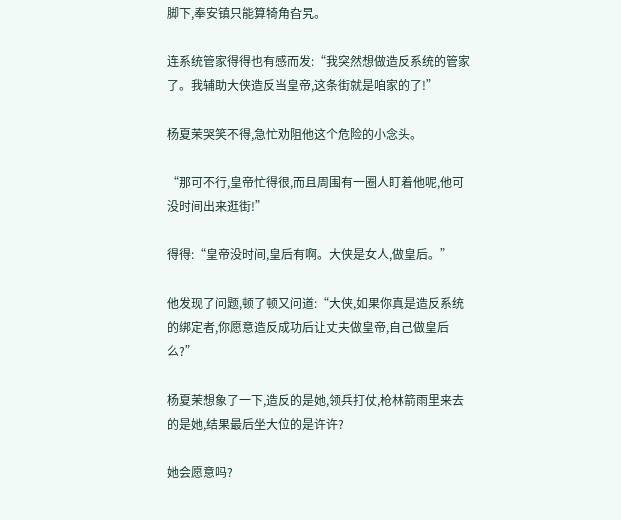脚下,奉安镇只能算犄角旮旯。

连系统管家得得也有感而发:“我突然想做造反系统的管家了。我辅助大侠造反当皇帝,这条街就是咱家的了!”

杨夏茉哭笑不得,急忙劝阻他这个危险的小念头。

“那可不行,皇帝忙得很,而且周围有一圈人盯着他呢,他可没时间出来逛街!”

得得:“皇帝没时间,皇后有啊。大侠是女人,做皇后。”

他发现了问题,顿了顿又问道:“大侠,如果你真是造反系统的绑定者,你愿意造反成功后让丈夫做皇帝,自己做皇后么?”

杨夏茉想象了一下,造反的是她,领兵打仗,枪林箭雨里来去的是她,结果最后坐大位的是许许?

她会愿意吗?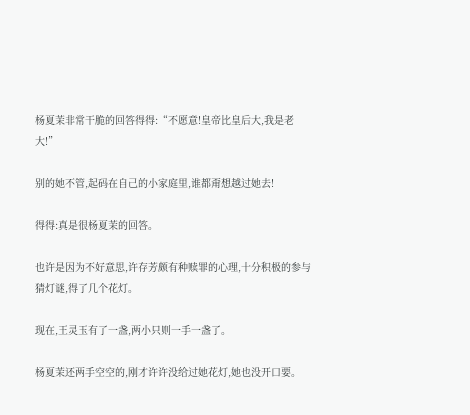杨夏茉非常干脆的回答得得:“不愿意!皇帝比皇后大,我是老大!”

别的她不管,起码在自己的小家庭里,谁都甭想越过她去!

得得:真是很杨夏茉的回答。

也许是因为不好意思,许存芳颇有种赎罪的心理,十分积极的参与猜灯谜,得了几个花灯。

现在,王灵玉有了一盏,两小只则一手一盏了。

杨夏茉还两手空空的,刚才许许没给过她花灯,她也没开口要。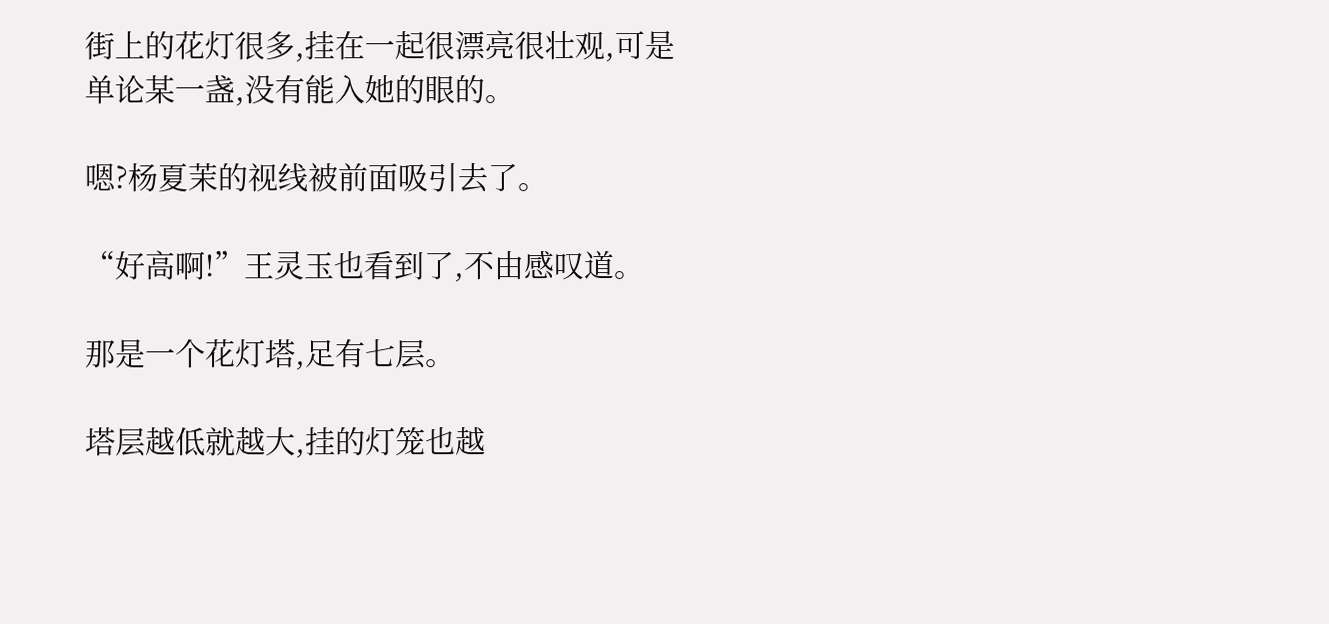街上的花灯很多,挂在一起很漂亮很壮观,可是单论某一盏,没有能入她的眼的。

嗯?杨夏茉的视线被前面吸引去了。

“好高啊!”王灵玉也看到了,不由感叹道。

那是一个花灯塔,足有七层。

塔层越低就越大,挂的灯笼也越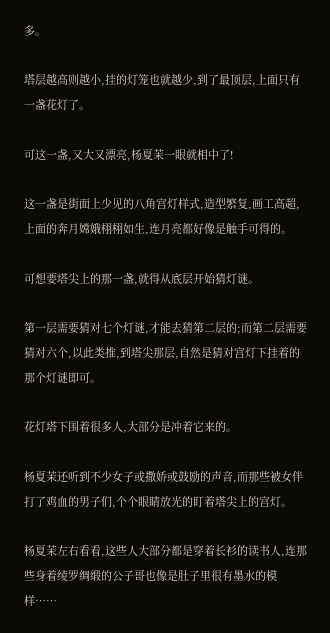多。

塔层越高则越小,挂的灯笼也就越少,到了最顶层,上面只有一盏花灯了。

可这一盏,又大又漂亮,杨夏茉一眼就相中了!

这一盏是街面上少见的八角宫灯样式,造型繁复,画工高超,上面的奔月嫦娥栩栩如生,连月亮都好像是触手可得的。

可想要塔尖上的那一盏,就得从底层开始猜灯谜。

第一层需要猜对七个灯谜,才能去猜第二层的;而第二层需要猜对六个,以此类推,到塔尖那层,自然是猜对宫灯下挂着的那个灯谜即可。

花灯塔下围着很多人,大部分是冲着它来的。

杨夏茉还听到不少女子或撒娇或鼓励的声音,而那些被女伴打了鸡血的男子们,个个眼睛放光的盯着塔尖上的宫灯。

杨夏茉左右看看,这些人大部分都是穿着长衫的读书人,连那些身着绫罗绸缎的公子哥也像是肚子里很有墨水的模样……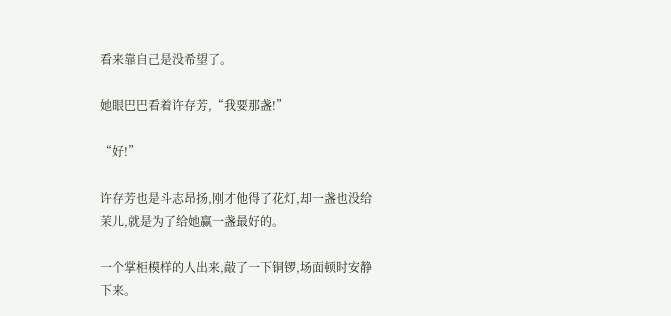看来靠自己是没希望了。

她眼巴巴看着许存芳,“我要那盏!”

“好!”

许存芳也是斗志昂扬,刚才他得了花灯,却一盏也没给茉儿,就是为了给她赢一盏最好的。

一个掌柜模样的人出来,敲了一下铜锣,场面顿时安静下来。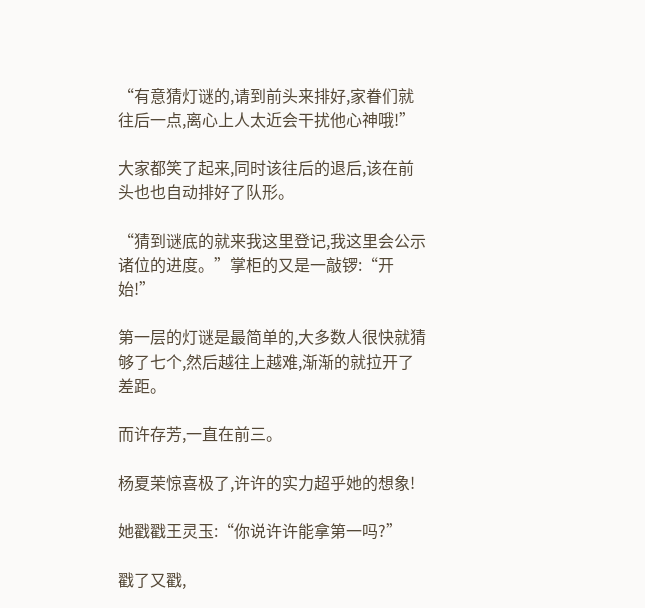“有意猜灯谜的,请到前头来排好,家眷们就往后一点,离心上人太近会干扰他心神哦!”

大家都笑了起来,同时该往后的退后,该在前头也也自动排好了队形。

“猜到谜底的就来我这里登记,我这里会公示诸位的进度。”掌柜的又是一敲锣:“开始!”

第一层的灯谜是最简单的,大多数人很快就猜够了七个,然后越往上越难,渐渐的就拉开了差距。

而许存芳,一直在前三。

杨夏茉惊喜极了,许许的实力超乎她的想象!

她戳戳王灵玉:“你说许许能拿第一吗?”

戳了又戳,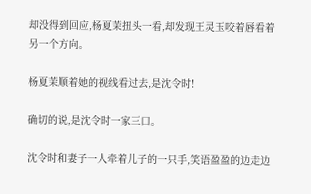却没得到回应,杨夏茉扭头一看,却发现王灵玉咬着唇看着另一个方向。

杨夏茉顺着她的视线看过去,是沈令时!

确切的说,是沈令时一家三口。

沈令时和妻子一人牵着儿子的一只手,笑语盈盈的边走边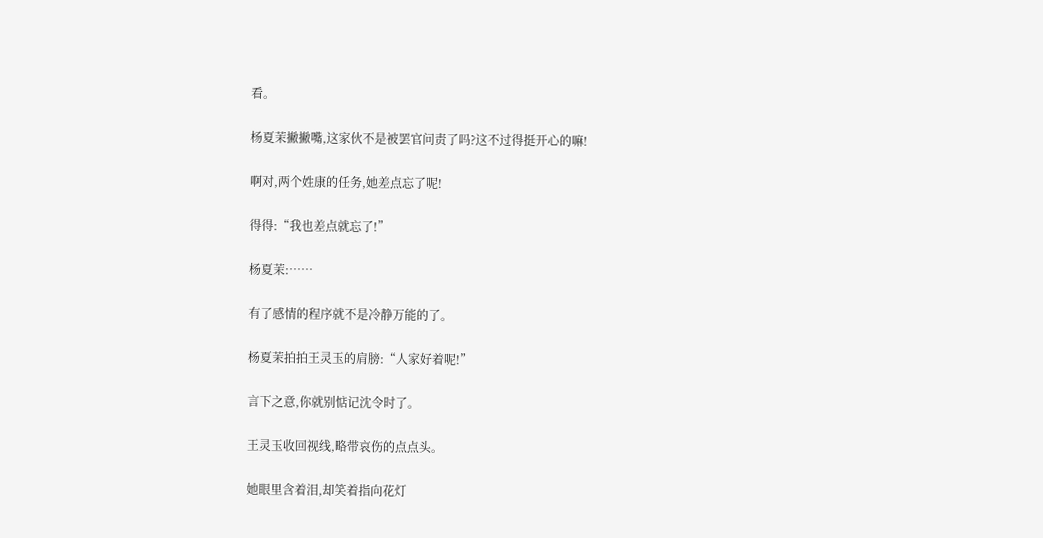看。

杨夏茉撇撇嘴,这家伙不是被罢官问责了吗?这不过得挺开心的嘛!

啊对,两个姓康的任务,她差点忘了呢!

得得:“我也差点就忘了!”

杨夏茉:……

有了感情的程序就不是冷静万能的了。

杨夏茉拍拍王灵玉的肩膀:“人家好着呢!”

言下之意,你就别惦记沈令时了。

王灵玉收回视线,略带哀伤的点点头。

她眼里含着泪,却笑着指向花灯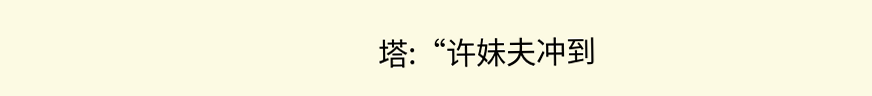塔:“许妹夫冲到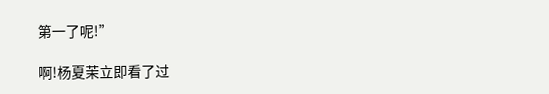第一了呢!”

啊!杨夏茉立即看了过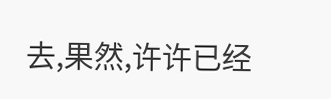去,果然,许许已经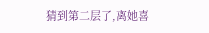猜到第二层了,离她喜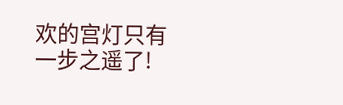欢的宫灯只有一步之遥了!